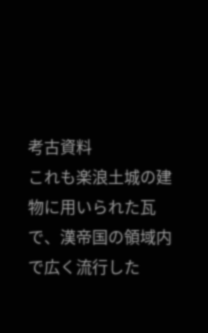考古資料
これも楽浪土城の建物に用いられた瓦で、漢帝国の領域内で広く流行した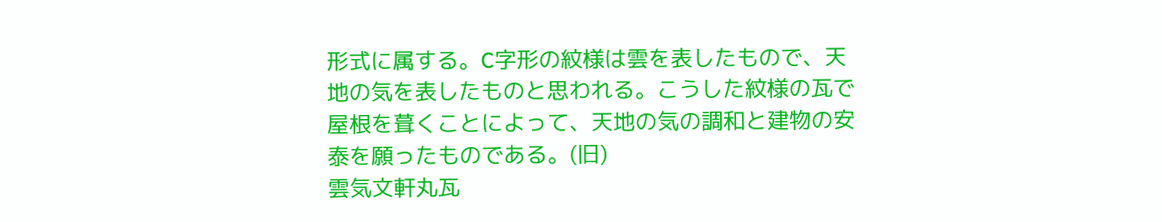形式に属する。C字形の紋様は雲を表したもので、天地の気を表したものと思われる。こうした紋様の瓦で屋根を葺くことによって、天地の気の調和と建物の安泰を願ったものである。(旧)
雲気文軒丸瓦